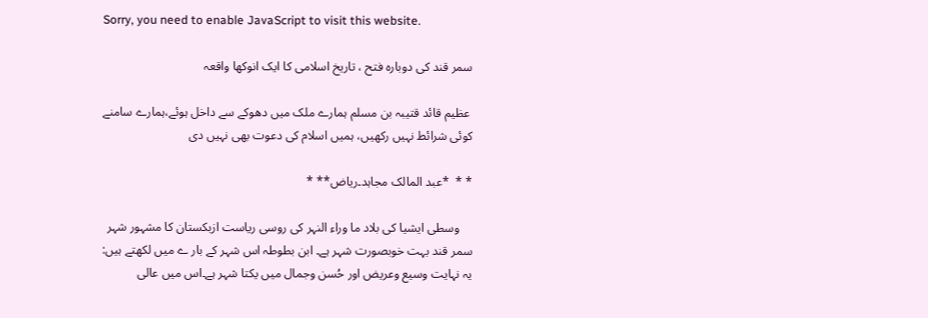Sorry, you need to enable JavaScript to visit this website.

سمر قند کی دوبارہ فتح ، تاریخ اسلامی کا ایک انوکھا واقعہ

 عظیم قائد قتیبہ بن مسلم ہمارے ملک میں دھوکے سے داخل ہوئے،ہمارے سامنے کوئی شرائط نہیں رکھیں، ہمیں اسلام کی دعوت بھی نہیں دی

* *  *عبد المالک مجاہد۔ریاض** *

    وسطی ایشیا کی بلاد ما وراء النہر کی روسی ریاست ازبکستان کا مشہور شہر سمر قند بہت خوبصورت شہر ہے۔ ابن بطوطہ اس شہر کے بار ے میں لکھتے ہیں: یہ نہایت وسیع وعریض اور حُسن وجمال میں یکتا شہر ہے۔اس میں عالی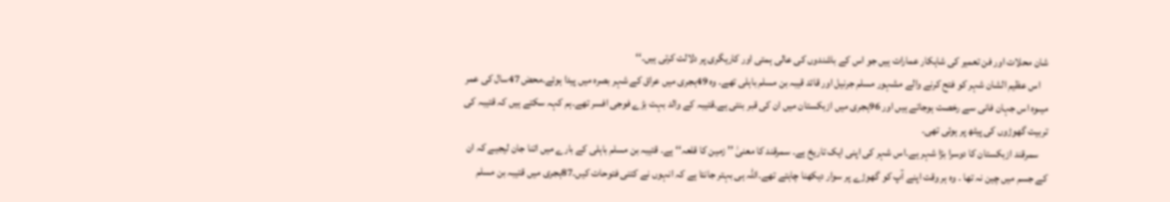شان محلات اور فن تعمیر کی شاہکار عمارات ہیں جو اس کے باشندوں کی عالی ہمتی اور کاریگری پر دلالت کرتی ہیں۔‘‘
    اس عظیم الشان شہر کو فتح کرنے والے مشہور مسلم جرنیل اور قائد قیبہ بن مسلم باہلی تھے۔ وہ 49ہجری میں عراق کے شہر بصرہ میں پیدا ہوئے۔محض 47سال کی عمر میںوہ اس جہان فانی سے رخصت ہوجاتے ہیں اور 96ہجری میں ازبکستان میں ان کی قبر بنتی ہے۔قتیبہ کے والد بہت بڑے فوجی افسر تھے۔ہم کہہ سکتے ہیں کہ قتیبہ کی تربیت گھوڑوں کی پیٹھ پر ہوئی تھی۔
    سمرقند ازبکستان کا دوسرا بڑا شہر ہے۔اس شہر کی اپنی ایک تاریخ ہے۔ سمرقند کا معنیٰ ’’ زمین کا قلعہ‘‘ ہے۔ قتیبہ بن مسلم باہلی کے بارے میں اتنا جان لیجیے کہ ان کے جسم میں چین نہ تھا ۔ وہ ہر وقت اپنے آپ کو گھوڑے پر سوار دیکھنا چاہتے تھے۔اللہ ہی بہتر جانتا ہے کہ انہوں نے کتنی فتوحات کیں۔87ہجری میں قتیبہ بن مسلم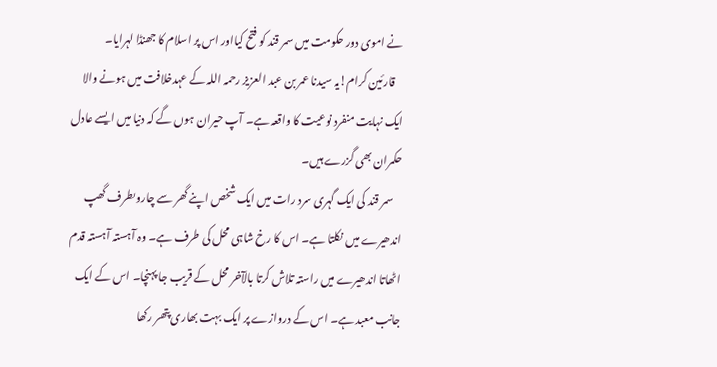نے اموی دور حکومت میں سمر قند کو فتح کیااور اس پر اسلام کا جھنڈا لہرایا۔
    قارئین کرام!یہ سیدنا عمر بن عبد العزیز رحمہ اللہ کے عہدخلافت میں ہونے والا ایک نہایت منفرد نوعیت کا واقعہ ہے۔ آپ حیران ہوں گے کہ دنیا میں ایسے عادل حکمران بھی گزرے ہیں۔
    سمر قند کی ایک گہری سرد رات میں ایک شخص اپنے گھر سے چاروںطرف گھپ اندھیرے میں نکلتا ہے۔ اس کا رخ شاہی محل کی طرف ہے۔ وہ آہستہ آہستہ قدم اٹھاتا اندھیرے میں راستہ تلاش کرتا بالآخر محل کے قریب جا پہنچا۔ اس کے ایک جانب معبد ہے۔ اس کے دروازے پر ایک بہت بھاری پتھر رکھا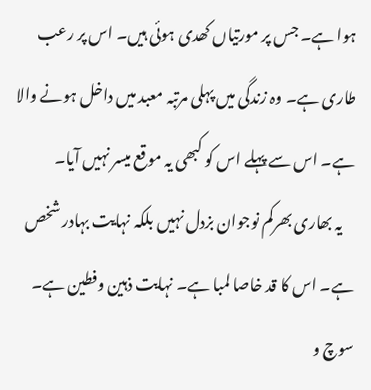ہوا ہے۔ جس پر مورتیاں کھدی ہوئی ہیں۔ اس پر رعب طاری ہے۔ وہ زندگی میں پہلی مرتبہ معبد میں داخل ہونے والا ہے۔ اس سے پہلے اس کو کبھی یہ موقع میسر نہیں آیا۔
    یہ بھاری بھرکم نوجوان بزدل نہیں بلکہ نہایت بہادر شخص ہے۔ اس کا قد خاصا لمبا ہے۔ نہایت ذہین وفطین ہے۔ سوچ و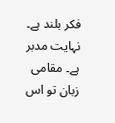فکر بلند ہے۔ نہایت مدبر ہے۔ مقامی زبان تو اس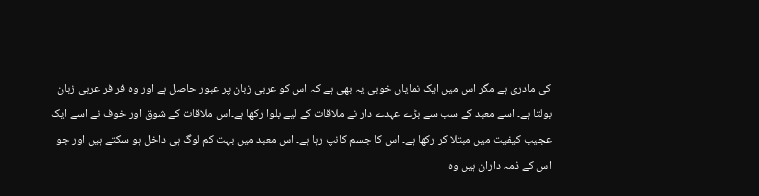کی مادری ہے مگر اس میں ایک نمایاں خوبی یہ بھی ہے کہ اس کو عربی زبان پر عبور حاصل ہے اور وہ فر فر عربی زبان بولتا ہے۔ اسے معبد کے سب سے بڑے عہدے دار نے ملاقات کے لیے بلوا رکھا ہے۔اس ملاقات کے شوق اور خوف نے اسے ایک عجیب کیفیت میں مبتلا کر رکھا ہے۔ اس کا جسم کانپ رہا ہے۔ اس معبد میں بہت کم لوگ ہی داخل ہو سکتے ہیں اور جو اس کے ذمہ داران ہیں وہ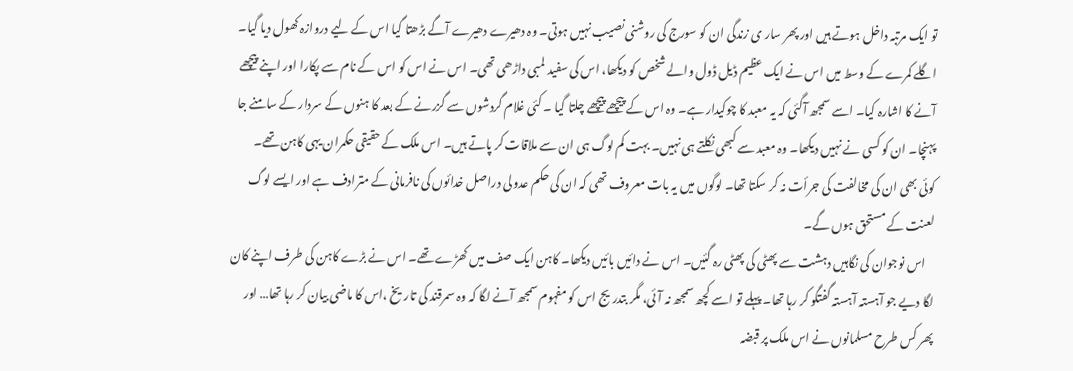تو ایک مرتبہ داخل ہوتے ہیں اور پھر سار ی زندگی ان کو سورج کی روشنی نصیب نہیں ہوتی۔ وہ دھیرے دھیرے آگے بڑھتا گیا اس کے لیے دروازہ کھول دیا گیا۔ اگلے کمرے کے وسط میں اس نے ایک عظیم ڈیل ڈول والے شخص کو دیکھا، اس کی سفید لمبی داڑھی تھی۔ اس نے اس کو اس کے نام سے پکارا اور اپنے پیچھے آنے کا اشارہ کیا۔ اسے سمجھ آگئی کہ یہ معبد کا چوکیدار ہے۔ وہ اس کے پیچھے پیچھے چلتا گیا ۔ کئی غلام گردشوں سے گزرنے کے بعد کا ہنوں کے سردار کے سامنے جا پہنچا۔ ان کو کسی نے نہیں دیکھا۔ وہ معبد سے کبھی نکلتے ہی نہیں۔ بہت کم لوگ ہی ان سے ملاقات کر پاتے ہیں۔ اس ملک کے حقیقی حکمران یہی کاہن تھے۔ کوئی بھی ان کی مخالفت کی جرأت نہ کر سکتا تھا۔ لوگوں میں یہ بات معروف تھی کہ ان کی حکم عدولی دراصل خدائوں کی نافرمانی کے مترادف ہے اور ایسے لوگ لعنت کے مستحق ہوں گے۔
    اس نوجوان کی نگاہیں دہشت سے پھٹی کی پھٹی رہ گئیں۔ اس نے دائیں بائیں دیکھا۔ کاہن ایک صف میں کھڑے تھے۔ اس نے بڑے کاہن کی طرف اپنے کان لگا دیے جو آہستہ آہستہ گفتگو کر رہا تھا۔ پہلے تو اسے کچھ سمجھ نہ آئی، مگر بتدریج اس کو مفہوم سمجھ آنے لگا کہ وہ سمرقند کی تاریخ ،اس کا ماضی بیان کر رہا تھا… اور پھر کس طرح مسلمانوں نے اس ملک پر قبضہ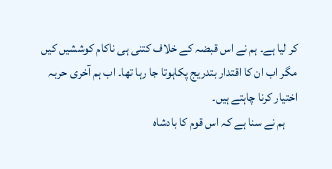کر لیا ہے۔ ہم نے اس قبضہ کے خلاف کتنی ہی ناکام کوششیں کیں مگر اب ان کا اقتدار بتدریج پکاہوتا جا رہا تھا۔ اب ہم آخری حربہ اختیار کرنا چاہتے ہیں۔
     ہم نے سنا ہے کہ اس قوم کا بادشاہ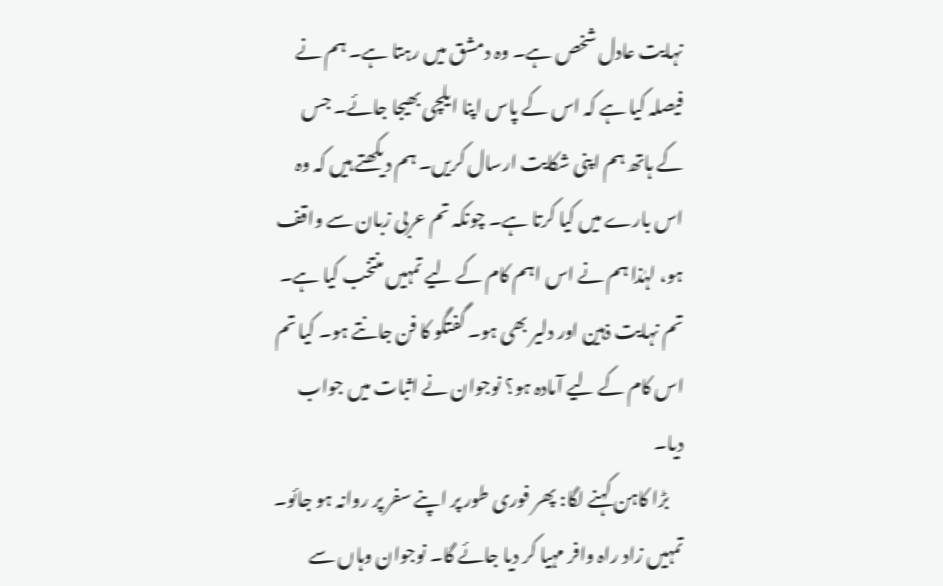نہایت عادل شخص ہے۔ وہ دمشق میں رہتا ہے۔ ہم نے فیصلہ کیا ہے کہ اس کے پاس اپنا ایلچی بھیجا جائے۔ جس کے ہاتھ ہم اپنی شکایت ارسال کریں۔ ہم دیکھتے ہیں کہ وہ اس بارے میں کیا کرتا ہے۔ چونکہ تم عربی زبان سے واقف ہو، لہٰذا ہم نے اس اہم کام کے لیے تمہیں منتخب کیا ہے۔ تم نہایت ذہین اور دلیر بھی ہو۔ گفتگو کا فن جانتے ہو۔ کیا تم اس کام کے لیے آمادہ ہو؟ نوجوان نے اثبات میں جواب دیا۔
    بڑا کاہن کہنے لگا: پھر فوری طور پر اپنے سفر پر روانہ ہو جائو۔ تمہیں زاد راہ وافر مہیا کر دیا جائے گا۔ نوجوان وہاں سے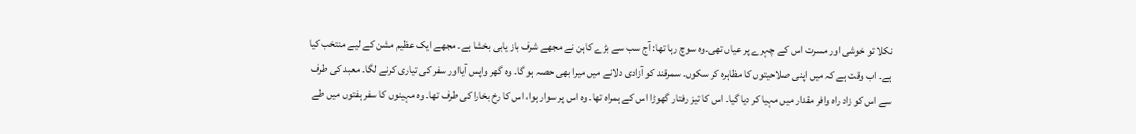نکلا تو خوشی اور مسرت اس کے چہرے پر عیاں تھی۔وہ سوچ رہا تھا: آج سب سے بڑے کاہن نے مجھے شرف باز یابی بخشا ہے۔ مجھے ایک عظیم مشن کے لیے منتخب کیا ہے۔ اب وقت ہے کہ میں اپنی صلاحیتوں کا مظاہرہ کر سکوں۔ سمرقند کو آزادی دلانے میں میرا بھی حصہ ہو گا۔ وہ گھر واپس آیااور سفر کی تیاری کرنے لگا۔ معبد کی طرف سے اس کو زاد راہ وافر مقدار میں مہیا کر دیا گیا۔ اس کا تیز رفتار گھوڑا اس کے ہمراہ تھا۔ وہ اس پر سوار ہوا، اس کا رخ بخارا کی طرف تھا۔ وہ مہینوں کا سفر ہفتوں میں طے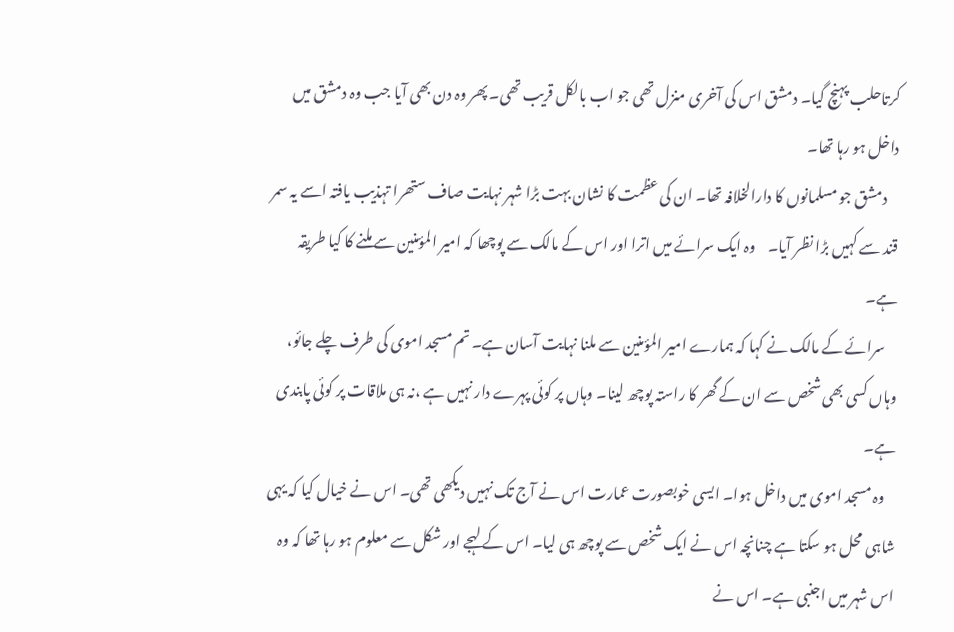کرتاحلب پہنچ گیا۔ دمشق اس کی آخری منزل تھی جو اب بالکل قریب تھی۔ پھر وہ دن بھی آیا جب وہ دمشق میں داخل ہو رہا تھا۔
    دمشق جو مسلمانوں کا دارالخلافہ تھا۔ ان کی عظمت کا نشان بہت بڑا شہر نہایت صاف ستھرا تہذیب یافتہ اسے یہ سمر قند سے کہیں بڑا نظر آیا۔    وہ ایک سرائے میں اترا اور اس کے مالک سے پوچھا کہ امیر المؤمنین سے ملنے کا کیا طریقہ ہے۔
    سرائے کے مالک نے کہا کہ ہمارے امیر المؤمنین سے ملنا نہایت آسان ہے۔ تم مسجد اموی کی طرف چلے جائو، وہاں کسی بھی شخص سے ان کے گھر کا راستہ پوچھ لینا۔ وہاں پر کوئی پہرے دار نہیں ہے ،نہ ہی ملاقات پر کوئی پابندی ہے۔
    وہ مسجد اموی میں داخل ہوا۔ ایسی خوبصورت عمارت اس نے آج تک نہیں دیکھی تھی۔ اس نے خیال کیا کہ یہی شاہی محل ہو سکتا ہے چنانچہ اس نے ایک شخص سے پوچھ ہی لیا۔ اس کے لہجے اور شکل سے معلوم ہو رہا تھا کہ وہ اس شہر میں اجنبی ہے۔ اس نے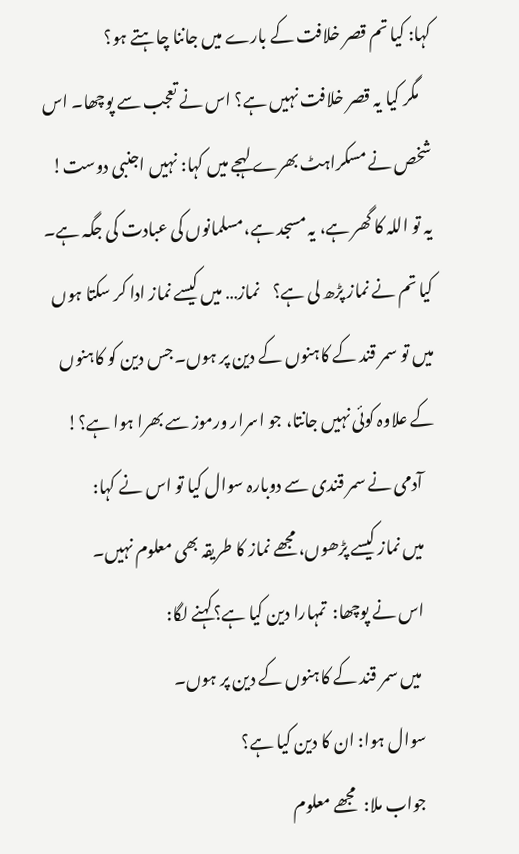کہا: کیا تم قصر خلافت کے بارے میں جاننا چاہتے ہو؟
    مگر کیا یہ قصر خلافت نہیں ہے؟ اس نے تعجب سے پوچھا۔ اس شخص نے مسکراہٹ بھرے لہجے میں کہا: نہیں اجنبی دوست! یہ تو اللہ کا گھر ہے، یہ مسجد ہے،مسلمانوں کی عبادت کی جگہ ہے۔ کیا تم نے نماز پڑھ لی ہے؟    نماز… میں کیسے نماز ادا کر سکتا ہوں میں تو سمر قند کے کاہنوں کے دین پر ہوں۔جس دین کو کاہنوں کے علاوہ کوئی نہیں جانتا، جو اسرار ورموز سے بھرا ہوا ہے؟!
    آدمی نے سمر قندی سے دوبارہ سوال کیا تو اس نے کہا:
    میں نماز کیسے پڑھوں، مجھے نماز کا طریقہ بھی معلوم نہیں۔
    اس نے پوچھا:  تمہارا دین کیا ہے؟کہنے لگا:
     میں سمر قند کے کاہنوں کے دین پر ہوں۔
    سوال ہوا: ان کا دین کیا ہے؟
    جواب ملا:  مجھے معلوم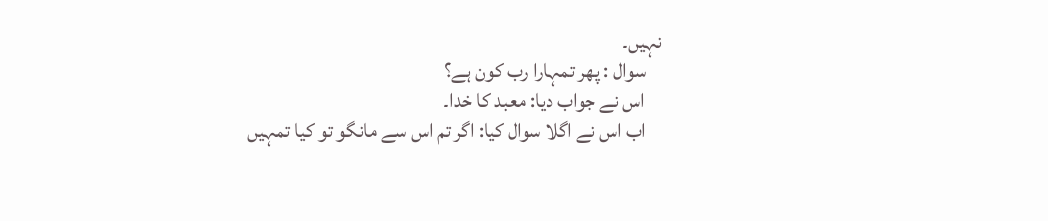نہیں۔
    سوال : پھر تمہارا رب کون ہے؟
    اس نے جواب دیا: معبد کا خدا۔
    اب اس نے اگلا سوال کیا: اگر تم اس سے مانگو تو کیا تمہیں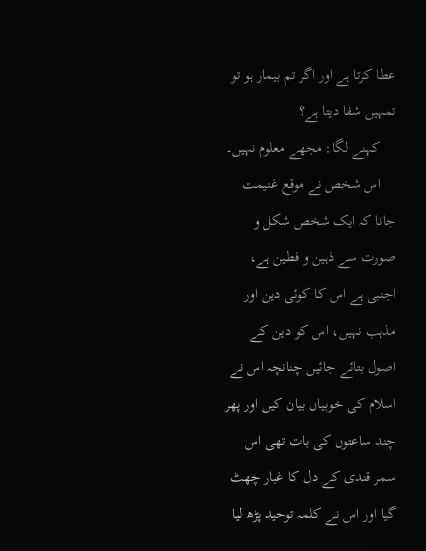عطا کرتا ہے اور اگر تم بیمار ہو تو تمہیں شفا دیتا ہے؟
    کہنے لگا: مجھے معلوم نہیں۔
    اس شخص نے موقع غنیمت جانا کہ ایک شخص شکل و صورت سے ذہین و فطین ہے، اجنبی ہے اس کا کوئی دین اور مذہب نہیں، اس کو دین کے اصول بتائے جائیں چنانچہ اس نے اسلام کی خوبیاں بیان کیں اور پھر چند ساعتوں کی بات تھی اس سمر قندی کے دل کا غبار چھٹ گیا اور اس نے کلمہ توحید پڑھ لیا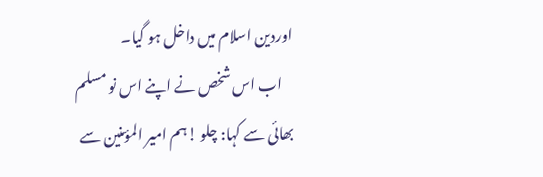اوردین اسلام میں داخل ہو گیا۔
    اب اس شخص نے اپنے اس نو مسلم بھائی سے کہا: چلو !ہم امیر المؤمنین سے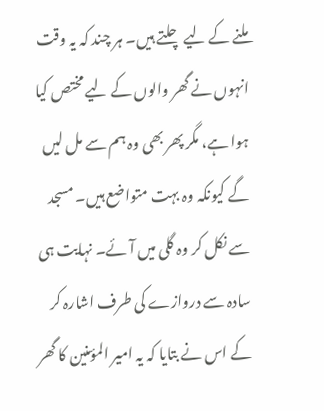ملنے کے لیے چلتے ہیں۔ ہر چند کہ یہ وقت انہوں نے گھر والوں کے لیے مختص کیا ہوا ہے، مگر پھر بھی وہ ہم سے مل لیں گے کیونکہ وہ بہت متواضع ہیں۔ مسجد سے نکل کر وہ گلی میں آئے۔ نہایت ہی سادہ سے دروازے کی طرف اشارہ کر کے اس نے بتایا کہ یہ امیر المؤمنین کا گھر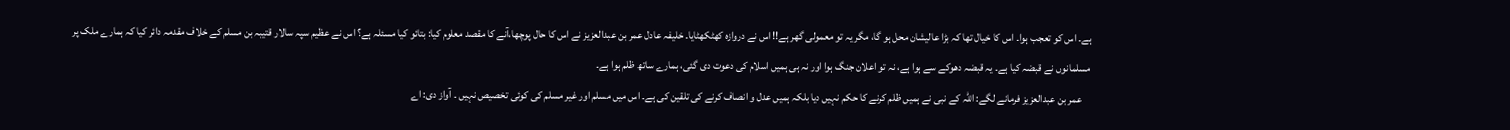ہے۔ اس کو تعجب ہوا۔ اس کا خیال تھا کہ بڑا عالیشان محل ہو گا، مگر یہ تو معمولی گھر ہے!! اس نے دروازہ کھٹکھٹایا۔ خلیفہ عادل عمر بن عبدالعزیز نے اس کا حال پوچھا،آنے کا مقصد معلوم کیا: بتائو کیا مسئلہ ہے؟ اس نے عظیم سپہ سالار قتیبہ بن مسلم کے خلاف مقدمہ دائر کیا کہ ہمارے ملک پر مسلمانوں نے قبضہ کیا ہے۔ یہ قبضہ دھوکے سے ہوا ہے، نہ تو اعلان جنگ ہوا اور نہ ہی ہمیں اسلام کی دعوت دی گئی، ہمارے ساتھ ظلم ہوا ہے۔
    عمر بن عبدالعزیز فرمانے لگے: اللہ کے نبی نے ہمیں ظلم کرنے کا حکم نہیں دیا بلکہ ہمیں عدل و انصاف کرنے کی تلقین کی ہے۔ اس میں مسلم اور غیر مسلم کی کوئی تخصیص نہیں ۔ آواز دی: اے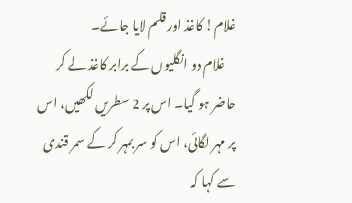غلام! کاغذ اور قلم لایا جائے۔
    غلام دو انگلیوں کے برابر کاغذ لے کر حاضر ہو گیا۔ اس پر 2 سطریں لکھیں، اس پر مہر لگائی، اس کو سر بمہر کر کے سمر قندی سے کہا کہ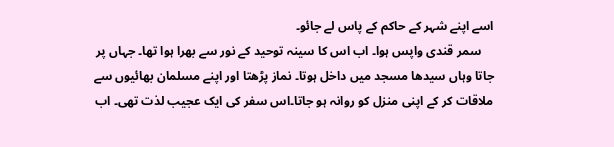اسے اپنے شہر کے حاکم کے پاس لے جائو۔
    سمر قندی واپس ہوا۔ اب اس کا سینہ توحید کے نور سے بھرا ہوا تھا۔ جہاں پر جاتا وہاں سیدھا مسجد میں داخل ہوتا۔ نماز پڑھتا اور اپنے مسلمان بھائیوں سے ملاقات کر کے اپنی منزل کو روانہ ہو جاتا۔اس سفر کی ایک عجیب لذت تھی۔ اب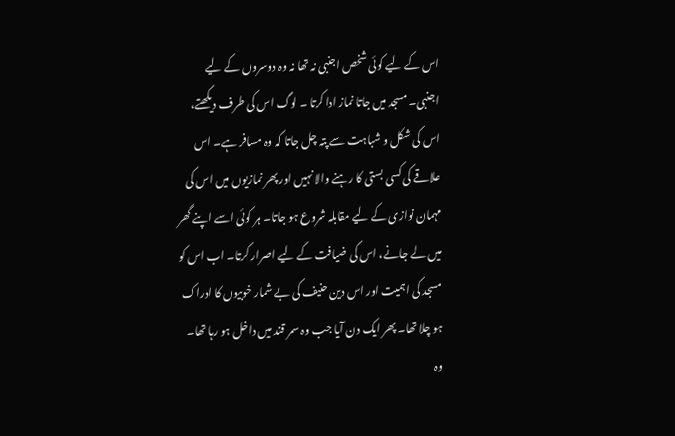اس کے لیے کوئی شخص اجنبی نہ تھا نہ وہ دوسروں کے لیے اجنبی۔ مسجد میں جاتا نماز ادا کرتا ۔ لوگ اس کی طرف دیکھتے، اس کی شکل و شباہت سے پتہ چل جاتا کہ وہ مسافر ہے۔ اس علاقے کی کسی بستی کا رہنے والا نہیں اور پھر نمازیوں میں اس کی مہمان نوازی کے لیے مقابلہ شروع ہو جاتا۔ ہر کوئی اسے اپنے گھر میں لے جانے، اس کی ضیافت کے لیے اصرار کرتا۔ اب اس کو مسجد کی اہمیت اور اس دین حنیف کی بے شمار خوبیوں کا ادراک ہو چلا تھا۔ پھر ایک دن آیا جب وہ سمر قند میں داخل ہو رہا تھا۔ وہ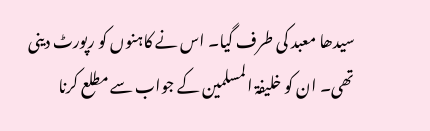سیدھا معبد کی طرف گیا۔ اس نے کاہنوں کو رپورٹ دینی تھی۔ ان کو خلیفۃ المسلمین کے جواب سے مطلع کرنا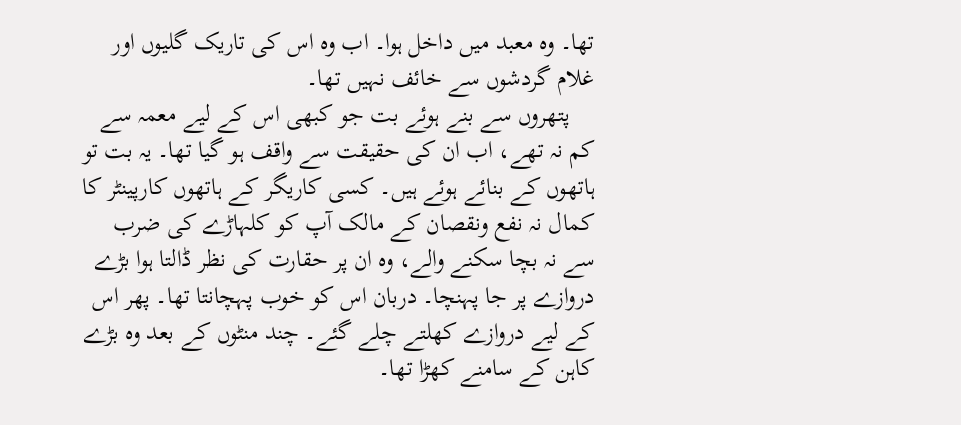تھا۔ وہ معبد میں داخل ہوا۔ اب وہ اس کی تاریک گلیوں اور غلام گردشوں سے خائف نہیں تھا۔
    پتھروں سے بنے ہوئے بت جو کبھی اس کے لیے معمہ سے کم نہ تھے، اب ان کی حقیقت سے واقف ہو گیا تھا۔ یہ بت تو ہاتھوں کے بنائے ہوئے ہیں۔ کسی کاریگر کے ہاتھوں کارپینٹر کا کمال نہ نفع ونقصان کے مالک آپ کو کلہاڑے کی ضرب سے نہ بچا سکنے والے، وہ ان پر حقارت کی نظر ڈالتا ہوا بڑے دروازے پر جا پہنچا۔ دربان اس کو خوب پہچانتا تھا۔ پھر اس کے لیے دروازے کھلتے چلے گئے۔ چند منٹوں کے بعد وہ بڑے کاہن کے سامنے کھڑا تھا۔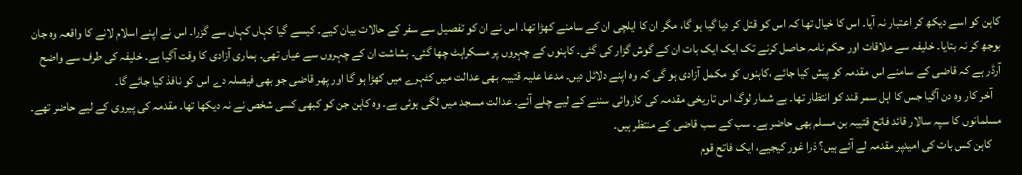کاہن کو اسے دیکھ کر اعتبار نہ آیا۔ اس کا خیال تھا کہ اس کو قتل کر دیا گیا ہو گا، مگر ان کا ایلچی ان کے سامنے کھڑا تھا۔ اس نے ان کو تفصیل سے سفر کے حالات بیان کیے۔ کیسے گیا کہاں کہاں سے گزرا۔ اس نے اپنے اسلام لانے کا واقعہ وہ جان بوجھ کر نہ بتایا۔ خلیفہ سے ملاقات اور حکم نامہ حاصل کرنے تک ایک ایک بات ان کے گوش گزار کی گئی۔ کاہنوں کے چہروں پر مسکراہٹ چھا گئی۔ بشاشت ان کے چہروں سے عیاں تھی۔ ہماری آزادی کا وقت آگیا ہے۔ خلیفہ کی طرف سے واضح آرڈر ہے کہ قاضی کے سامنے اس مقدمہ کو پیش کیا جائے ،کاہنوں کو مکمل آزادی ہو گی کہ وہ اپنے دلائل دیں۔ مدعا علیہ قتیبہ بھی عدالت میں کٹہرے میں کھڑا ہو گا اور پھر قاضی جو بھی فیصلہ دے اس کو نافذ کیا جائے گا۔
    آخر کار وہ دن آگیا جس کا اہل سمر قند کو انتظار تھا۔ بے شمار لوگ اس تاریخی مقدمہ کی کاروائی سننے کے لیے چلے آئے۔ عدالت مسجد میں لگی ہوئی ہے۔ وہ کاہن جن کو کبھی کسی شخص نے نہ دیکھا تھا۔ مقدمہ کی پیروی کے لیے حاضر تھے۔ مسلمانوں کا سپہ سالار قائد فاتح قتیبہ بن مسلم بھی حاضر ہے۔ سب کے سب قاضی کے منتظر ہیں۔
    کاہن کس بات کی امیدپر مقدمہ لے آئے ہیں؟ ذرا غور کیجیے، ایک فاتح قوم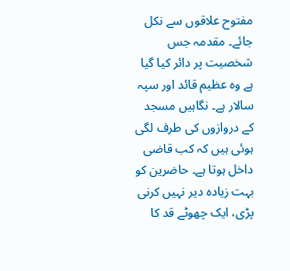مفتوح علاقوں سے نکل جائے۔ مقدمہ جس شخصیت پر دائر کیا گیا ہے وہ عظیم قائد اور سپہ سالار ہے۔ نگاہیں مسجد کے دروازوں کی طرف لگی ہوئی ہیں کہ کب قاضی داخل ہوتا ہے۔ حاضرین کو بہت زیادہ دیر نہیں کرنی پڑی، ایک چھوٹے قد کا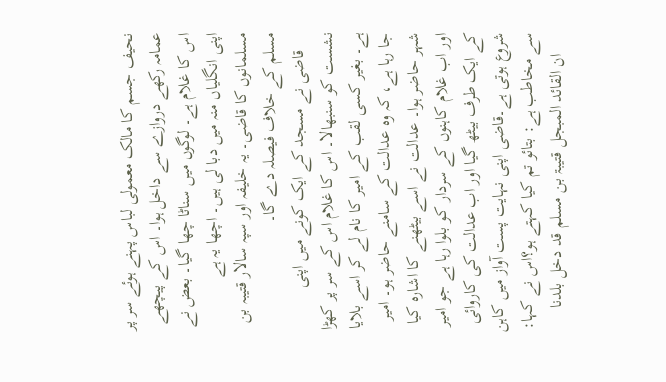نحیف جسم کا مالک معمولی لباس پہنے ہوئے سر پر عمامہ رکھے دروازے سے داخل ہوا۔ اس کے پیچھے اس کا غلام ہے۔ لوگوں میں سناٹا چھا گیا۔ بعض نے اپنی انگلیاں منہ میں دبا لی ہیں۔ اچھا یہ ہے مسلمانوں کا قاضی۔ یہ خلیفہ اور سپہ سالار قتیبہ بن مسلم کے خلاف فیصلہ دے گا۔
    قاضی نے مسجد کے ایک کونے میں اپنی نشست کو سنبھالا۔ اس کا غلام اس کے سر پر کھڑا ہے۔ بغیر کسی لقب کے امیر کا نام لے کر اسے بلایا جا رہا ہے، کہ وہ عدالت کے سامنے حاضر ہو۔ امیر شہر حاضر ہوا۔ عدالت نے اسے بیٹھنے کا اشارہ کیا اور اب غلام کاہنوں کے سردار کو بلوا رہا ہے جو امیر کے ایک طرف بیٹھ گیا اور اب عدالت کی کاروائی شروع ہوتی ہے۔قاضی اپنی نہایت پست آواز میں کاہن سے مخاطب ہے: بتائو تم کیا کہتے ہو؟اس نے کہا:
     ان القائد المبجل قتیبۃ بن مسلم قد دخل بلدنا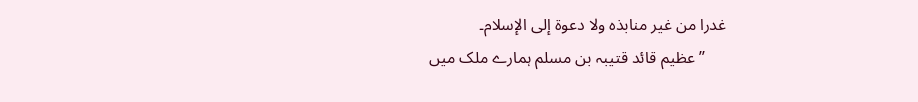غدرا من غیر منابذہ ولا دعوۃ إلی الإسلام۔
     ’’ عظیم قائد قتیبہ بن مسلم ہمارے ملک میں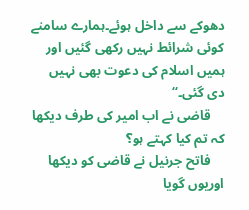دھوکے سے داخل ہوئے۔ہمارے سامنے کوئی شرائط نہیں رکھی گئیں اور ہمیں اسلام کی دعوت بھی نہیں دی گئی۔‘‘
    قاضی نے اب امیر کی طرف دیکھا کہ تم کیا کہتے ہو؟
    فاتح جرنیل نے قاضی کو دیکھا اوریوں گویا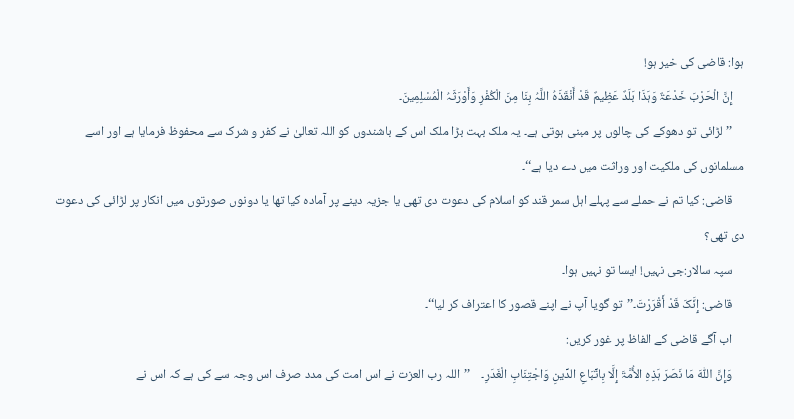ہوا: قاضی کی خیر ہو!
    إِنَّ الْحَرْبَ خَدْعَۃٌ وَہَذَا بَلَدٌ عَظِیمٌ قَدْ أَنْقَذَہُ اللَّہُ بِنَا مِنَ الْکُفْرِ وَأَوْرَثَہُ الْمُسْلِمِینَ۔
    ’’لڑائی تو دھوکے کی چالوں پر مبنی ہوتی ہے۔ یہ ملک بہت بڑا ملک اس کے باشندوں کو اللہ تعالیٰ نے کفر و شرک سے محفوظ فرمایا ہے اور اسے مسلمانوں کی ملکیت اور وراثت میں دے دیا ہے‘‘۔
    قاضی: کیا تم نے حملے سے پہلے اہل سمر قند کو اسلام کی دعوت دی تھی یا جزیہ دینے پر آمادہ کیا تھا یا دونوں صورتوں میں انکار پر لڑائی کی دعوت دی تھی؟
    سپہ سالار:جی نہیں! ایسا تو نہیں ہوا۔
    قاضی: إِنَّکَ قَدْ أَقْرَرْتَ۔’’تو گویا آپ نے اپنے قصور کا اعتراف کر لیا‘‘۔
    اب آگے قاضی کے الفاظ پر غور کریں:
    وَإِنَّ اللّٰہَ مَا نَصَرَ ہَذِہِ الأُمَّۃَ إِلَّا بِاتِّبَاعِ الدِّینِ وَاجْتِنَابِ الْغَدَرِ۔    ’’اللہ رب العزت نے اس امت کی مدد صرف اس وجہ سے کی ہے کہ اس نے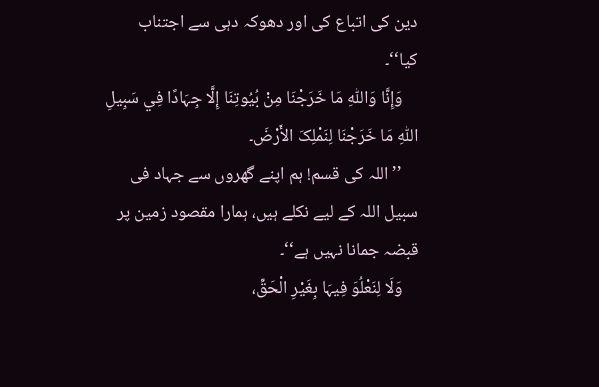دین کی اتباع کی اور دھوکہ دہی سے اجتناب کیا‘‘۔
    وَإِنَّا وَاللّٰہِ مَا خَرَجْنَا مِنْ بُیُوتِنَا إِلَّا جِہَادًا فِي سَبِیلِ اللّٰہِ مَا خَرَجْنَا لِنَمْلِکَ الأَرْضَ۔
    ’’اللہ کی قسم! ہم اپنے گھروں سے جہاد فی سبیل اللہ کے لیے نکلے ہیں، ہمارا مقصود زمین پر قبضہ جمانا نہیں ہے‘‘۔
    وَلَا لِنَعْلُوَ فِیہَا بِغَیْرِ الْحَقِّ،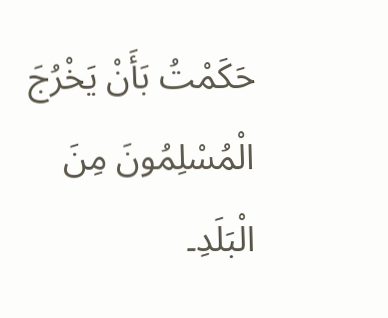حَکَمْتُ بَأَنْ یَخْرُجَ الْمُسْلِمُونَ مِنَ الْبَلَدِ۔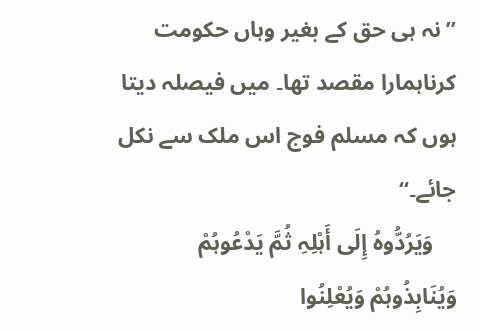’’نہ ہی حق کے بغیر وہاں حکومت کرناہمارا مقصد تھا۔ میں فیصلہ دیتا ہوں کہ مسلم فوج اس ملک سے نکل جائے۔‘‘
    وَیَرُدُّوہُ إِلَی أَہْلِہِ ثُمَّ یَدْعُوہُمْ وَیُنَابِذُوہُمْ وَیُعْلِنُوا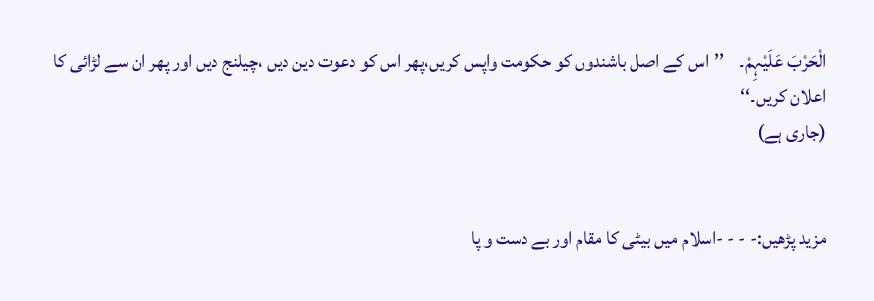الْحَرْبَ عَلَیْہِمْ۔    ’’اس کے اصل باشندوں کو حکومت واپس کریں،پھر اس کو دعوت دین دیں ،چیلنج دیں اور پھر ان سے لڑائی کا اعلان کریں۔‘‘
(جاری ہے)


مزید پڑھیں:- - - -اسلام میں بیٹی کا مقام اور بے دست و پا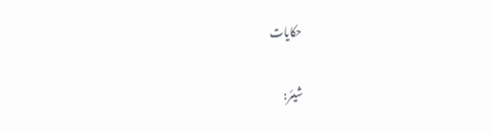حکایات

شیئر: